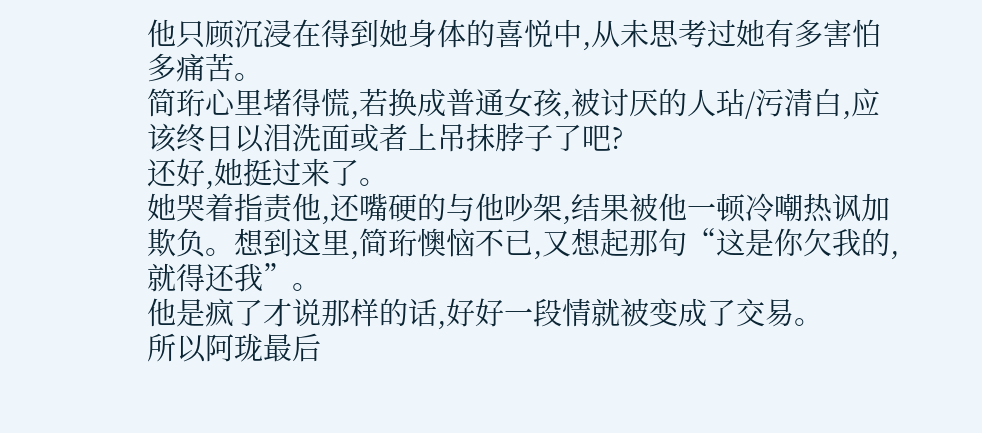他只顾沉浸在得到她身体的喜悦中,从未思考过她有多害怕多痛苦。
简珩心里堵得慌,若换成普通女孩,被讨厌的人玷/污清白,应该终日以泪洗面或者上吊抹脖子了吧?
还好,她挺过来了。
她哭着指责他,还嘴硬的与他吵架,结果被他一顿冷嘲热讽加欺负。想到这里,简珩懊恼不已,又想起那句“这是你欠我的,就得还我”。
他是疯了才说那样的话,好好一段情就被变成了交易。
所以阿珑最后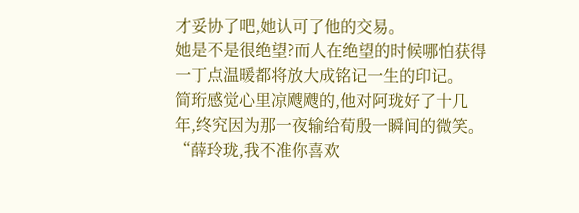才妥协了吧,她认可了他的交易。
她是不是很绝望?而人在绝望的时候哪怕获得一丁点温暖都将放大成铭记一生的印记。
简珩感觉心里凉飕飕的,他对阿珑好了十几年,终究因为那一夜输给荀殷一瞬间的微笑。
“薛玲珑,我不准你喜欢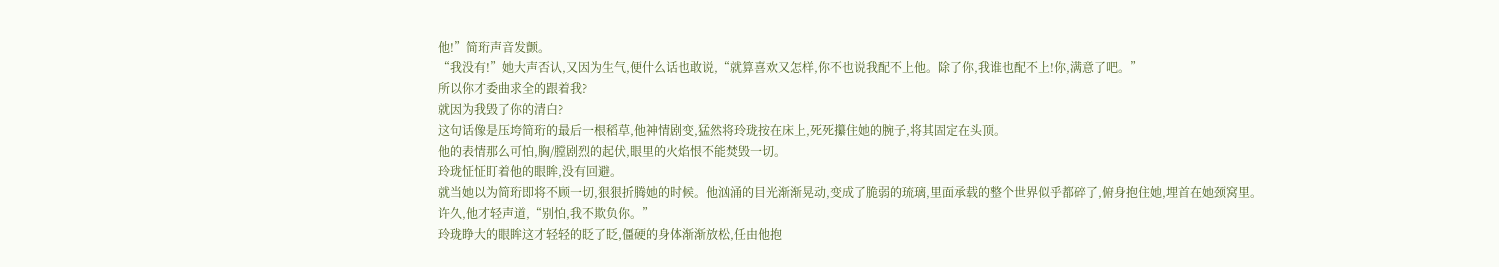他!”简珩声音发颤。
“我没有!”她大声否认,又因为生气,便什么话也敢说,“就算喜欢又怎样,你不也说我配不上他。除了你,我谁也配不上!你,满意了吧。”
所以你才委曲求全的跟着我?
就因为我毁了你的清白?
这句话像是压垮简珩的最后一根稻草,他神情剧变,猛然将玲珑按在床上,死死攥住她的腕子,将其固定在头顶。
他的表情那么可怕,胸/膛剧烈的起伏,眼里的火焰恨不能焚毁一切。
玲珑怔怔盯着他的眼眸,没有回避。
就当她以为简珩即将不顾一切,狠狠折腾她的时候。他汹涌的目光渐渐晃动,变成了脆弱的琉璃,里面承载的整个世界似乎都碎了,俯身抱住她,埋首在她颈窝里。
许久,他才轻声道,“别怕,我不欺负你。”
玲珑睁大的眼眸这才轻轻的眨了眨,僵硬的身体渐渐放松,任由他抱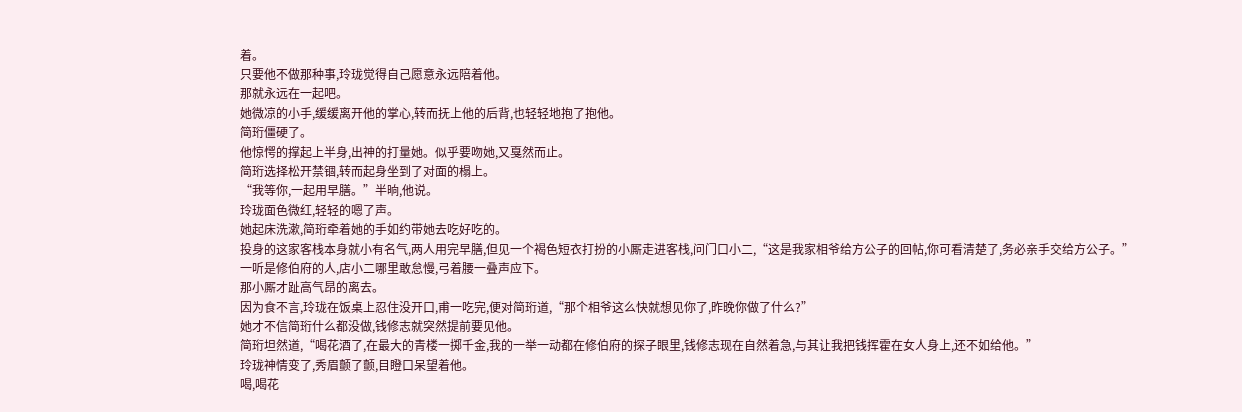着。
只要他不做那种事,玲珑觉得自己愿意永远陪着他。
那就永远在一起吧。
她微凉的小手,缓缓离开他的掌心,转而抚上他的后背,也轻轻地抱了抱他。
简珩僵硬了。
他惊愕的撑起上半身,出神的打量她。似乎要吻她,又戛然而止。
简珩选择松开禁锢,转而起身坐到了对面的榻上。
“我等你,一起用早膳。”半晌,他说。
玲珑面色微红,轻轻的嗯了声。
她起床洗漱,简珩牵着她的手如约带她去吃好吃的。
投身的这家客栈本身就小有名气,两人用完早膳,但见一个褐色短衣打扮的小厮走进客栈,问门口小二,“这是我家相爷给方公子的回帖,你可看清楚了,务必亲手交给方公子。”
一听是修伯府的人,店小二哪里敢怠慢,弓着腰一叠声应下。
那小厮才趾高气昂的离去。
因为食不言,玲珑在饭桌上忍住没开口,甫一吃完,便对简珩道,“那个相爷这么快就想见你了,昨晚你做了什么?”
她才不信简珩什么都没做,钱修志就突然提前要见他。
简珩坦然道,“喝花酒了,在最大的青楼一掷千金,我的一举一动都在修伯府的探子眼里,钱修志现在自然着急,与其让我把钱挥霍在女人身上,还不如给他。”
玲珑神情变了,秀眉颤了颤,目瞪口呆望着他。
喝,喝花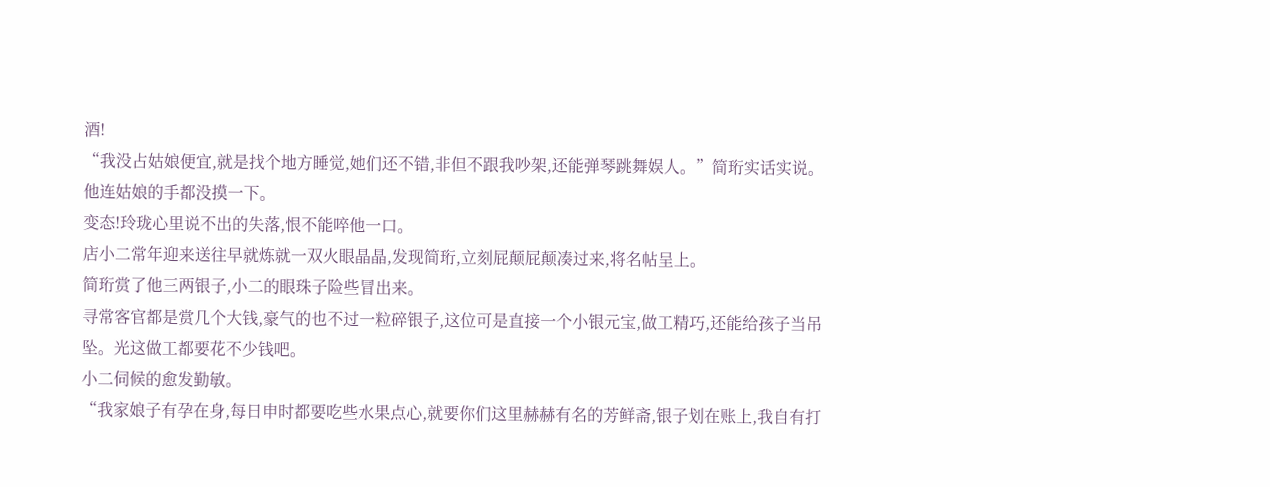酒!
“我没占姑娘便宜,就是找个地方睡觉,她们还不错,非但不跟我吵架,还能弹琴跳舞娱人。”简珩实话实说。
他连姑娘的手都没摸一下。
变态!玲珑心里说不出的失落,恨不能啐他一口。
店小二常年迎来送往早就炼就一双火眼晶晶,发现简珩,立刻屁颠屁颠凑过来,将名帖呈上。
简珩赏了他三两银子,小二的眼珠子险些冒出来。
寻常客官都是赏几个大钱,豪气的也不过一粒碎银子,这位可是直接一个小银元宝,做工精巧,还能给孩子当吊坠。光这做工都要花不少钱吧。
小二伺候的愈发勤敏。
“我家娘子有孕在身,每日申时都要吃些水果点心,就要你们这里赫赫有名的芳鲜斋,银子划在账上,我自有打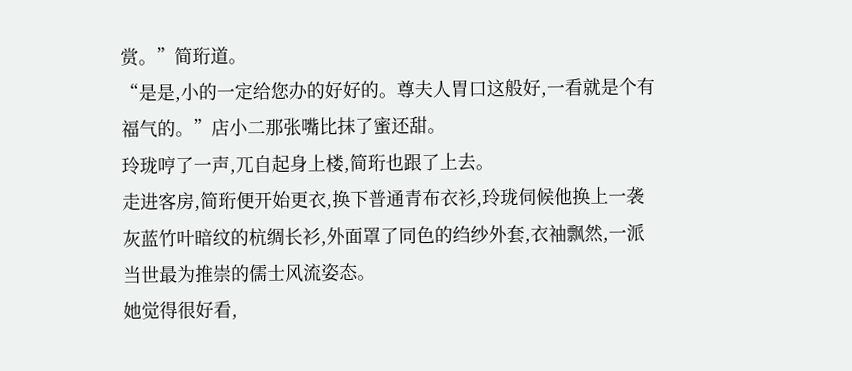赏。”简珩道。
“是是,小的一定给您办的好好的。尊夫人胃口这般好,一看就是个有福气的。”店小二那张嘴比抹了蜜还甜。
玲珑哼了一声,兀自起身上楼,简珩也跟了上去。
走进客房,简珩便开始更衣,换下普通青布衣衫,玲珑伺候他换上一袭灰蓝竹叶暗纹的杭绸长衫,外面罩了同色的绉纱外套,衣袖飘然,一派当世最为推崇的儒士风流姿态。
她觉得很好看,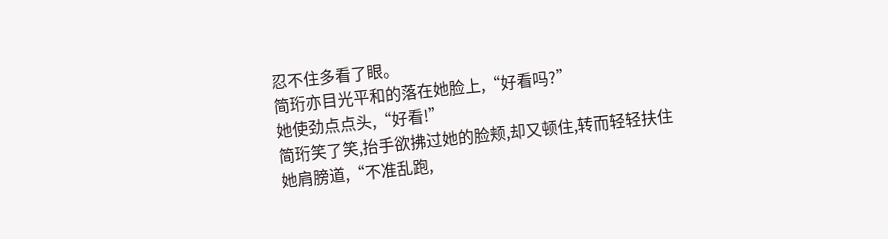忍不住多看了眼。
简珩亦目光平和的落在她脸上,“好看吗?”
她使劲点点头,“好看!”
简珩笑了笑,抬手欲拂过她的脸颊,却又顿住,转而轻轻扶住她肩膀道,“不准乱跑,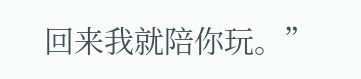回来我就陪你玩。”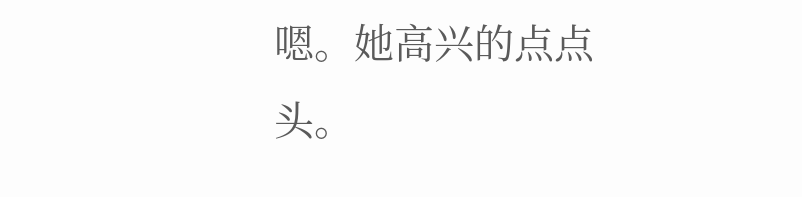嗯。她高兴的点点头。